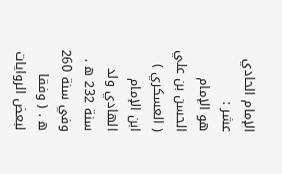الإمام الحادي عشر :
هو الإمام الحسن بن علي ( العسكري ) ابن الإمام الهادي ولد سنة 232 ه . وفي سنة 260 ه . ( وفقا لبعض الروايات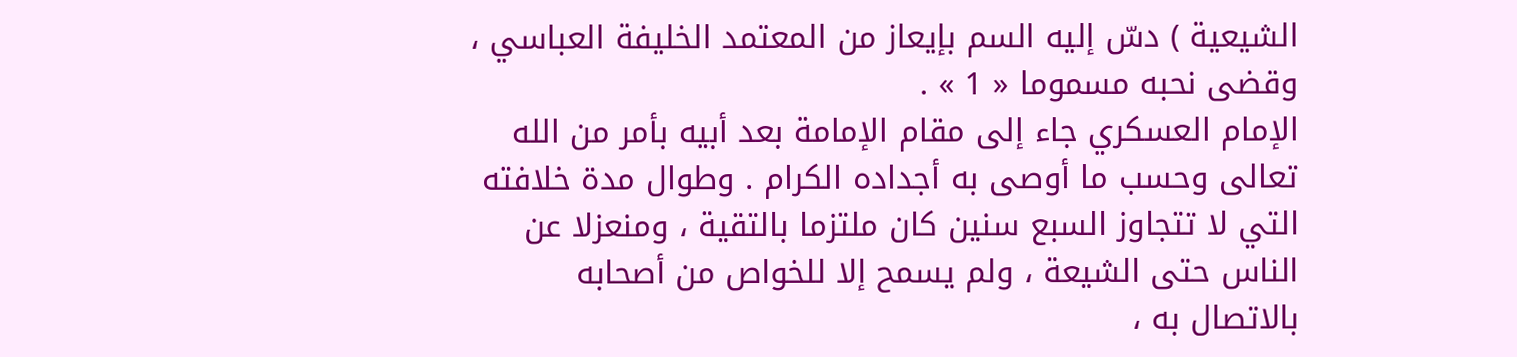الشيعية ) دسّ إليه السم بإيعاز من المعتمد الخليفة العباسي ، وقضى نحبه مسموما « 1 » .
الإمام العسكري جاء إلى مقام الإمامة بعد أبيه بأمر من الله تعالى وحسب ما أوصى به أجداده الكرام . وطوال مدة خلافته التي لا تتجاوز السبع سنين كان ملتزما بالتقية ، ومنعزلا عن الناس حتى الشيعة ، ولم يسمح إلا للخواص من أصحابه بالاتصال به ،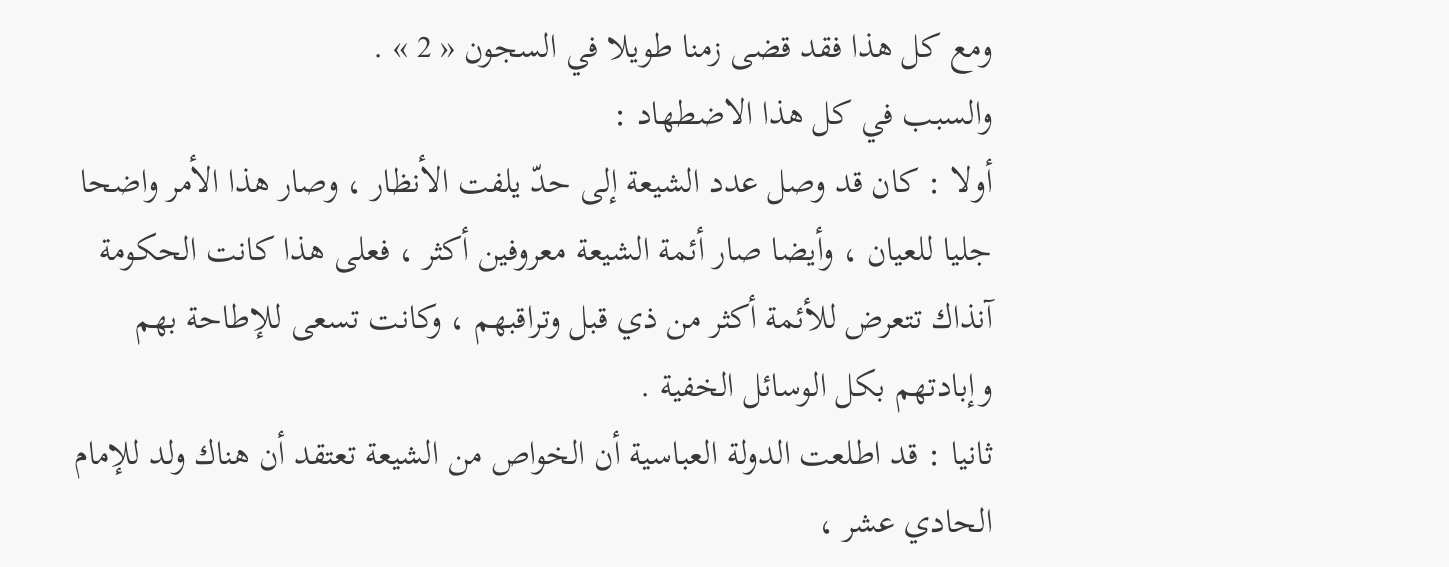ومع كل هذا فقد قضى زمنا طويلا في السجون « 2 » .
والسبب في كل هذا الاضطهاد :
أولا : كان قد وصل عدد الشيعة إلى حدّ يلفت الأنظار ، وصار هذا الأمر واضحا جليا للعيان ، وأيضا صار أئمة الشيعة معروفين أكثر ، فعلى هذا كانت الحكومة آنذاك تتعرض للأئمة أكثر من ذي قبل وتراقبهم ، وكانت تسعى للإطاحة بهم وإبادتهم بكل الوسائل الخفية .
ثانيا : قد اطلعت الدولة العباسية أن الخواص من الشيعة تعتقد أن هناك ولد للإمام الحادي عشر ،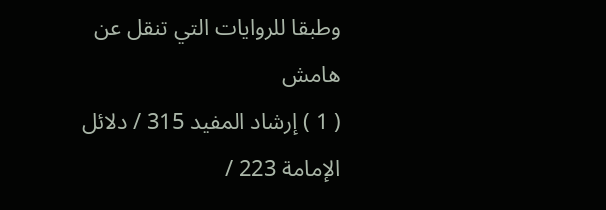وطبقا للروايات التي تنقل عن
هامش
( 1 ) إرشاد المفيد 315 / دلائل الإمامة 223 /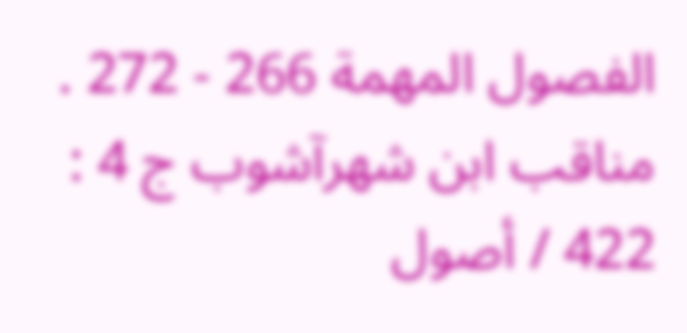الفصول المهمة 266 - 272 . مناقب ابن شهرآشوب ج 4 : 422 / أصول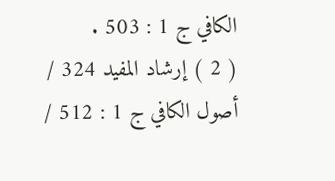الكافي ج 1 : 503 .
( 2 ) إرشاد المفيد 324 / أصول الكافي ج 1 : 512 /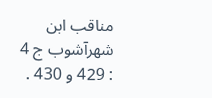مناقب ابن شهرآشوب ج 4 : 429 و 430 .